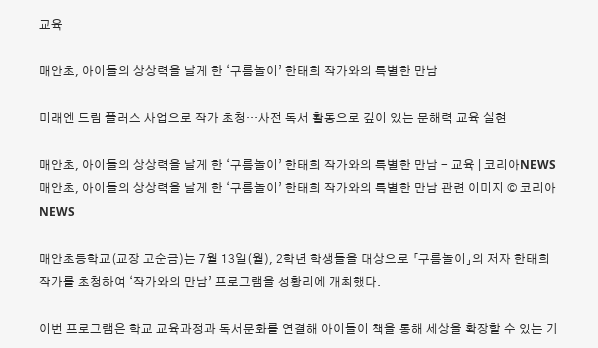교육

매안초, 아이들의 상상력을 날게 한 ‘구름놀이’ 한태희 작가와의 특별한 만남

미래엔 드림 플러스 사업으로 작가 초청…사전 독서 활동으로 깊이 있는 문해력 교육 실현

매안초, 아이들의 상상력을 날게 한 ‘구름놀이’ 한태희 작가와의 특별한 만남 - 교육 | 코리아NEWS
매안초, 아이들의 상상력을 날게 한 ‘구름놀이’ 한태희 작가와의 특별한 만남 관련 이미지 © 코리아NEWS

매안초등학교(교장 고순금)는 7월 13일(월), 2학년 학생들을 대상으로 「구름놀이」의 저자 한태희 작가를 초청하여 ‘작가와의 만남’ 프로그램을 성황리에 개최했다.

이번 프로그램은 학교 교육과정과 독서문화를 연결해 아이들이 책을 통해 세상을 확장할 수 있는 기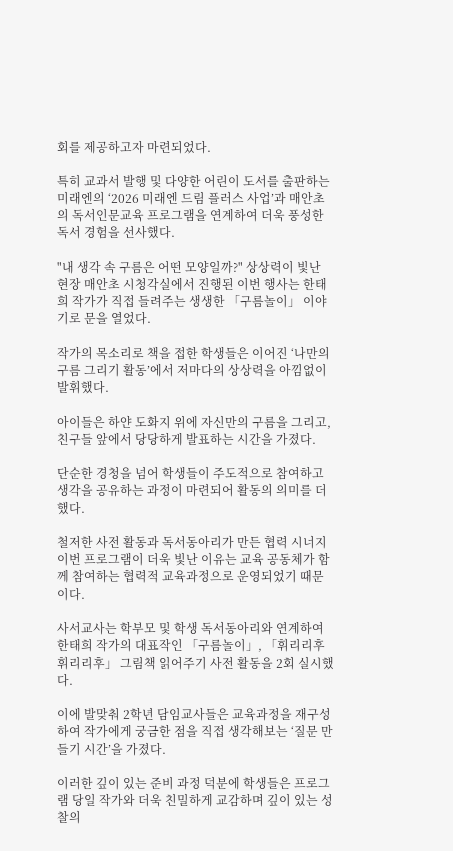회를 제공하고자 마련되었다.

특히 교과서 발행 및 다양한 어린이 도서를 출판하는 미래엔의 ‘2026 미래엔 드림 플러스 사업’과 매안초의 독서인문교육 프로그램을 연계하여 더욱 풍성한 독서 경험을 선사했다.

"내 생각 속 구름은 어떤 모양일까?" 상상력이 빛난 현장 매안초 시청각실에서 진행된 이번 행사는 한태희 작가가 직접 들려주는 생생한 「구름놀이」 이야기로 문을 열었다.

작가의 목소리로 책을 접한 학생들은 이어진 ‘나만의 구름 그리기 활동’에서 저마다의 상상력을 아낌없이 발휘했다.

아이들은 하얀 도화지 위에 자신만의 구름을 그리고, 친구들 앞에서 당당하게 발표하는 시간을 가졌다.

단순한 경청을 넘어 학생들이 주도적으로 참여하고 생각을 공유하는 과정이 마련되어 활동의 의미를 더했다.

철저한 사전 활동과 독서동아리가 만든 협력 시너지 이번 프로그램이 더욱 빛난 이유는 교육 공동체가 함께 참여하는 협력적 교육과정으로 운영되었기 때문이다.

사서교사는 학부모 및 학생 독서동아리와 연계하여 한태희 작가의 대표작인 「구름놀이」, 「휘리리후 휘리리후」 그림책 읽어주기 사전 활동을 2회 실시했다.

이에 발맞춰 2학년 담임교사들은 교육과정을 재구성하여 작가에게 궁금한 점을 직접 생각해보는 ‘질문 만들기 시간’을 가졌다.

이러한 깊이 있는 준비 과정 덕분에 학생들은 프로그램 당일 작가와 더욱 친밀하게 교감하며 깊이 있는 성찰의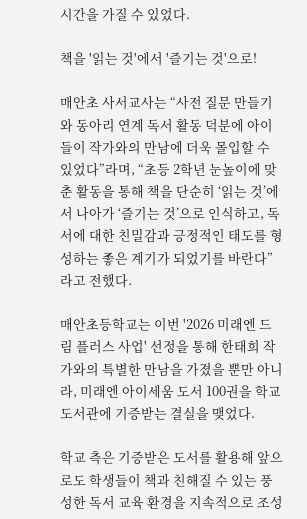시간을 가질 수 있었다.

책을 '읽는 것'에서 '즐기는 것'으로!

매안초 사서교사는 “사전 질문 만들기와 동아리 연계 독서 활동 덕분에 아이들이 작가와의 만남에 더욱 몰입할 수 있었다”라며, “초등 2학년 눈높이에 맞춘 활동을 통해 책을 단순히 ‘읽는 것’에서 나아가 ‘즐기는 것’으로 인식하고, 독서에 대한 친밀감과 긍정적인 태도를 형성하는 좋은 계기가 되었기를 바란다”라고 전했다.

매안초등학교는 이번 '2026 미래엔 드림 플러스 사업' 선정을 통해 한태희 작가와의 특별한 만남을 가졌을 뿐만 아니라, 미래엔 아이세움 도서 100권을 학교도서관에 기증받는 결실을 맺었다.

학교 측은 기증받은 도서를 활용해 앞으로도 학생들이 책과 친해질 수 있는 풍성한 독서 교육 환경을 지속적으로 조성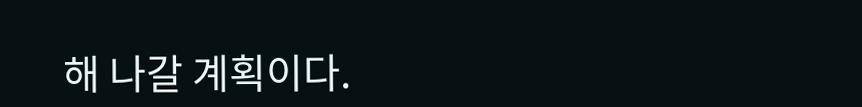해 나갈 계획이다.